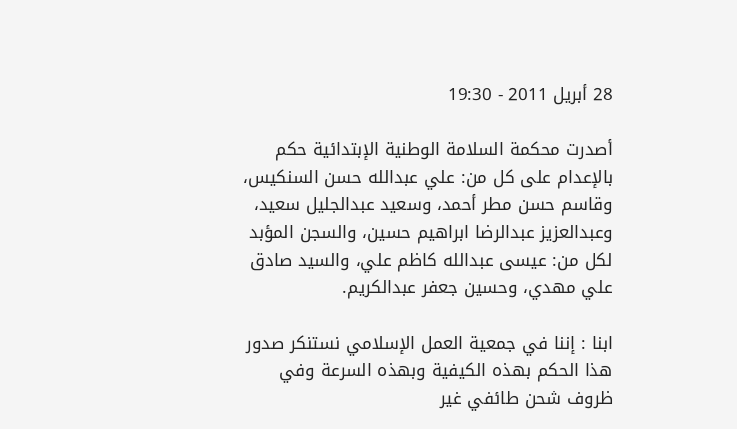28 أبريل 2011 - 19:30

أصدرت محكمة السلامة الوطنية الإبتدائية حكم بالإعدام على كل من: علي عبدالله حسن السنكيس، وقاسم حسن مطر أحمد، وسعيد عبدالجليل سعيد، وعبدالعزيز عبدالرضا ابراهيم حسين، والسجن المؤبد لكل من: عيسى عبدالله كاظم علي، والسيد صادق علي مهدي، وحسين جعفر عبدالكريم.

ابنا : إننا في جمعية العمل الإسلامي نستنكر صدور هذا الحكم بهذه الكيفية وبهذه السرعة وفي ظروف شحن طائفي غير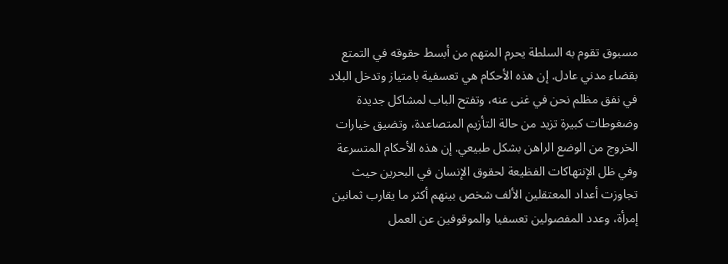مسبوق تقوم به السلطة يحرم المتهم من أبسط حقوقه في التمتع بقضاء مدني عادل. إن هذه الأحكام هي تعسفية بامتياز وتدخل البلاد في نفق مظلم نحن في غنى عنه، وتفتح الباب لمشاكل جديدة وضغوطات كبيرة تزيد من حالة التأزيم المتصاعدة، وتضيق خيارات الخروج من الوضع الراهن بشكل طبيعي. إن هذه الأحكام المتسرعة وفي ظل الإنتهاكات الفظيعة لحقوق الإنسان في البحرين حيث تجاوزت أعداد المعتقلين الألف شخص بينهم أكثر ما يقارب ثمانين إمرأة، وعدد المفصولين تعسفيا والموقوفين عن العمل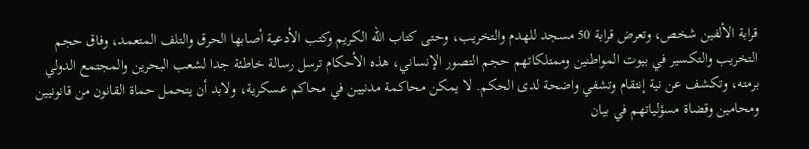قرابة الألفين شخص، وتعرض قرابة 50 مسجد للهدم والتخريب، وحتى كتاب الله الكريم وكتب الأدعية أصابها الحرق والتلف المتعمد، وفاق حجم التخريب والتكسير في بيوت المواطنين وممتلكاتهم حجم التصور الإنساني، هذه الأحكام ترسل رسالة خاطئة جدا لشعب البحرين والمجتمع الدولي برمته، وتكشف عن نية إنتقام وتشفي واضحة لدى الحكم. لا يمكن محاكمة مدنيين في محاكم عسكرية، ولابد أن يتحمل حماة القانون من قانونيين ومحامين وقضاة مسؤلياتهم في بيان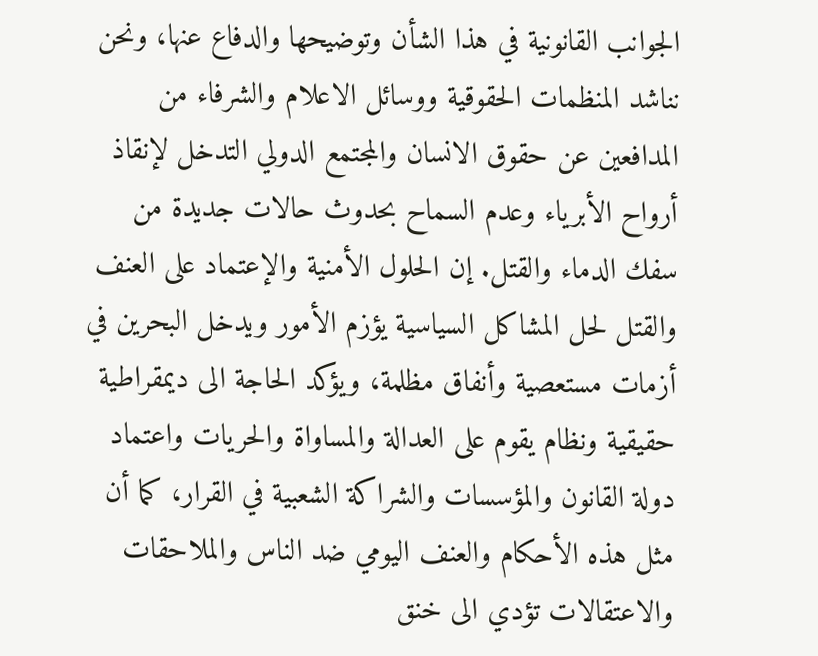الجوانب القانونية في هذا الشأن وتوضيحها والدفاع عنها، ونحن نناشد المنظمات الحقوقية ووسائل الاعلام والشرفاء من المدافعين عن حقوق الانسان والمجتمع الدولي التدخل لإنقاذ أرواح الأبرياء وعدم السماح بحدوث حالات جديدة من سفك الدماء والقتل. إن الحلول الأمنية والإعتماد على العنف والقتل لحل المشاكل السياسية يؤزم الأمور ويدخل البحرين في أزمات مستعصية وأنفاق مظلمة، ويؤكد الحاجة الى ديمقراطية حقيقية ونظام يقوم على العدالة والمساواة والحريات واعتماد دولة القانون والمؤسسات والشراكة الشعبية في القرار، كما أن مثل هذه الأحكام والعنف اليومي ضد الناس والملاحقات والاعتقالات تؤدي الى خنق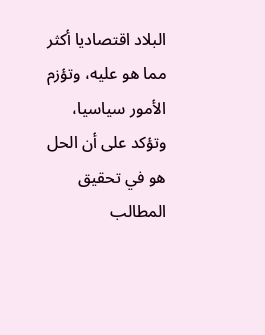البلاد اقتصاديا أكثر مما هو عليه، وتؤزم الأمور سياسيا، وتؤكد على أن الحل هو في تحقيق المطالب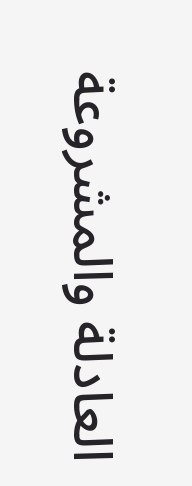العادلة والمشروعة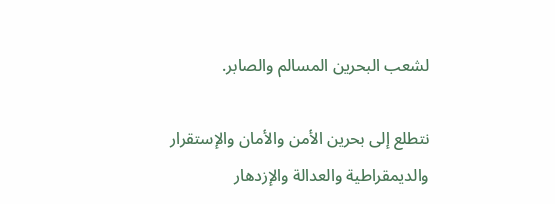لشعب البحرين المسالم والصابر.

نتطلع إلى بحرين الأمن والأمان والإستقرار والديمقراطية والعدالة والإزدهار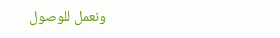ونعمل للوصول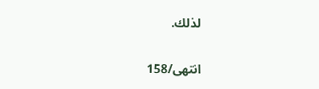لذلك.

انتهی/158